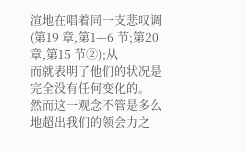渲地在唱着同一支悲叹调(第19 章,第1—6 节;第20 章,第15 节②);从
而就表明了他们的状况是完全没有任何变化的。
然而这一观念不管是多么地超出我们的领会力之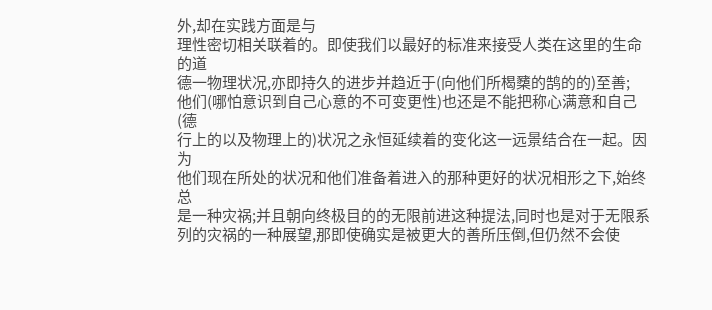外,却在实践方面是与
理性密切相关联着的。即使我们以最好的标准来接受人类在这里的生命的道
德一物理状况,亦即持久的进步并趋近于(向他们所楬櫫的鹄的的)至善;
他们(哪怕意识到自己心意的不可变更性)也还是不能把称心满意和自己(德
行上的以及物理上的)状况之永恒延续着的变化这一远景结合在一起。因为
他们现在所处的状况和他们准备着进入的那种更好的状况相形之下,始终总
是一种灾祸;并且朝向终极目的的无限前进这种提法,同时也是对于无限系
列的灾祸的一种展望,那即使确实是被更大的善所压倒,但仍然不会使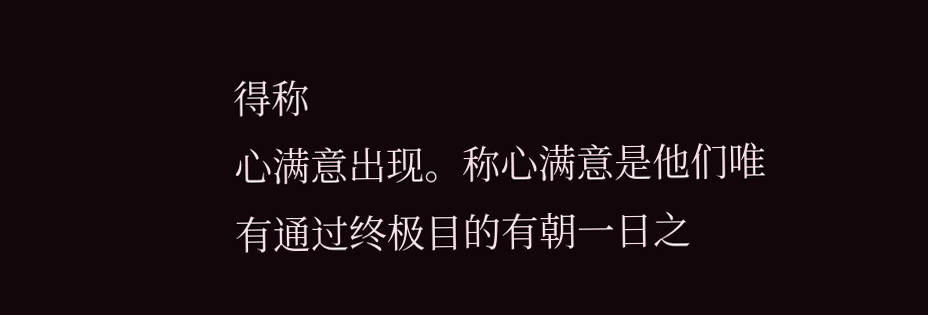得称
心满意出现。称心满意是他们唯有通过终极目的有朝一日之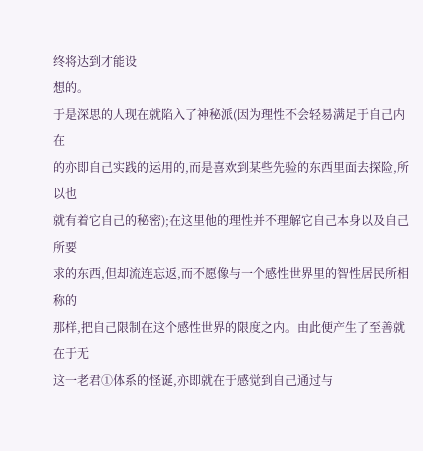终将达到才能设
想的。
于是深思的人现在就陷入了神秘派(因为理性不会轻易满足于自己内在
的亦即自己实践的运用的,而是喜欢到某些先验的东西里面去探险,所以也
就有着它自己的秘密);在这里他的理性并不理解它自己本身以及自己所要
求的东西,但却流连忘返,而不愿像与一个感性世界里的智性居民所相称的
那样,把自己限制在这个感性世界的限度之内。由此便产生了至善就在于无
这一老君①体系的怪诞,亦即就在于感觉到自己通过与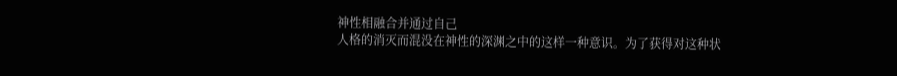神性相融合并通过自己
人格的消灭而混没在神性的深渊之中的这样一种意识。为了获得对这种状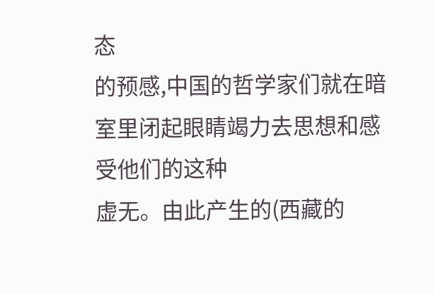态
的预感,中国的哲学家们就在暗室里闭起眼睛竭力去思想和感受他们的这种
虚无。由此产生的(西藏的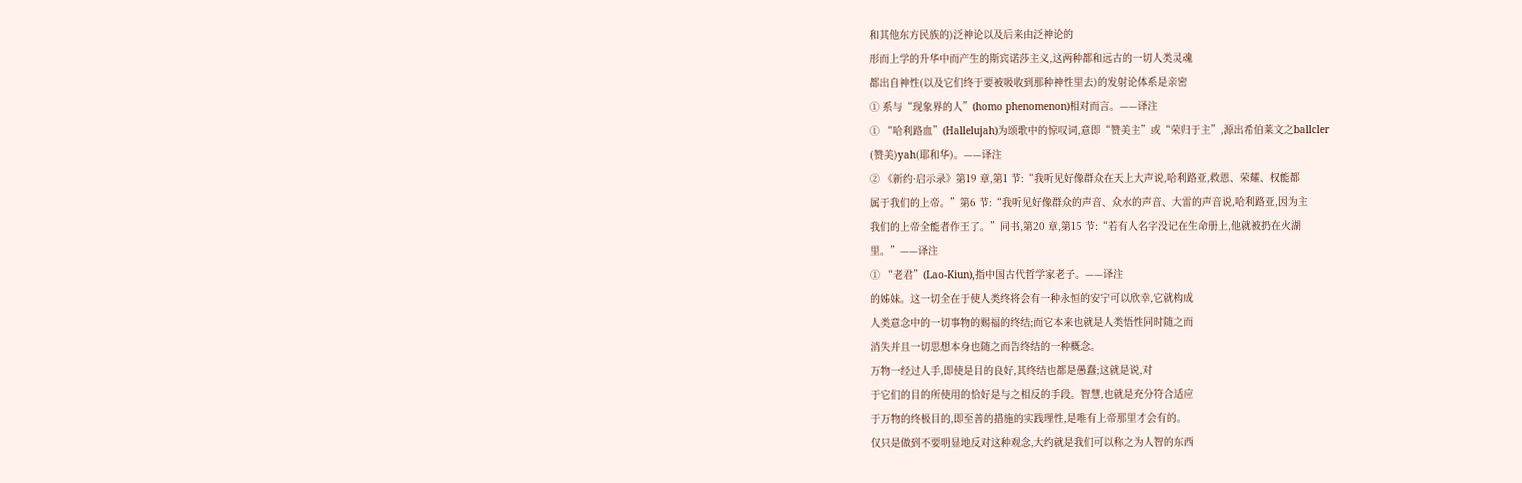和其他东方民族的)泛神论以及后来由泛神论的
形而上学的升华中而产生的斯宾诺莎主义,这两种都和远古的一切人类灵魂
都出自神性(以及它们终于要被吸收到那种神性里去)的发射论体系是亲密
① 系与“现象界的人”(homo phenomenon)相对而言。——译注
① “哈利路血”(Hallelujah)为颂歌中的惊叹词,意即“赞美主”或“荣归于主”,源出希伯莱文之ballcler
(赞美)yah(耶和华)。——译注
② 《新约·启示录》第19 章,第1 节:“我听见好像群众在天上大声说,哈利路亚,救恩、荣耀、权能都
属于我们的上帝。”第6 节:“我听见好像群众的声音、众水的声音、大雷的声音说,哈利路亚,因为主
我们的上帝全能者作王了。”同书,第20 章,第15 节:“若有人名字没记在生命册上,他就被扔在火湖
里。”——译注
① “老君”(Lao-Kiun),指中国古代哲学家老子。——译注
的姊妹。这一切全在于使人类终将会有一种永恒的安宁可以欣幸,它就构成
人类意念中的一切事物的赐福的终结;而它本来也就是人类悟性同时随之而
消失并且一切思想本身也随之而告终结的一种概念。
万物一经过人手,即使是目的良好,其终结也都是愚蠢;这就是说,对
于它们的目的所使用的恰好是与之相反的手段。智慧,也就是充分符合适应
于万物的终极目的,即至善的措施的实践理性,是唯有上帝那里才会有的。
仅只是做到不要明显地反对这种观念,大约就是我们可以称之为人智的东西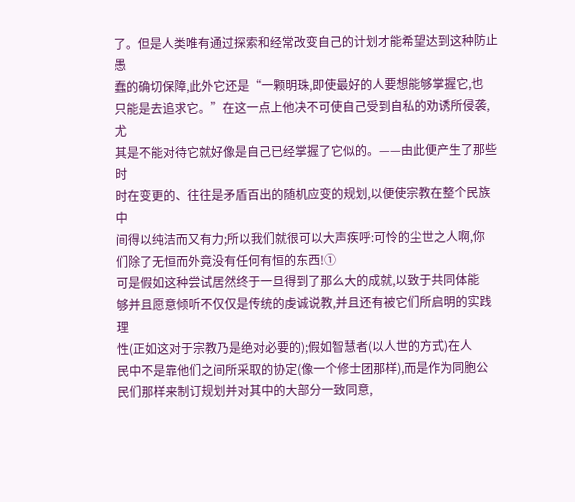了。但是人类唯有通过探索和经常改变自己的计划才能希望达到这种防止愚
蠢的确切保障,此外它还是“一颗明珠,即使最好的人要想能够掌握它,也
只能是去追求它。”在这一点上他决不可使自己受到自私的劝诱所侵袭,尤
其是不能对待它就好像是自己已经掌握了它似的。——由此便产生了那些时
时在变更的、往往是矛盾百出的随机应变的规划,以便使宗教在整个民族中
间得以纯洁而又有力;所以我们就很可以大声疾呼:可怜的尘世之人啊,你
们除了无恒而外竟没有任何有恒的东西!①
可是假如这种尝试居然终于一旦得到了那么大的成就,以致于共同体能
够并且愿意倾听不仅仅是传统的虔诚说教,并且还有被它们所启明的实践理
性(正如这对于宗教乃是绝对必要的);假如智慧者(以人世的方式)在人
民中不是靠他们之间所采取的协定(像一个修士团那样),而是作为同胞公
民们那样来制订规划并对其中的大部分一致同意,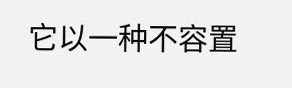它以一种不容置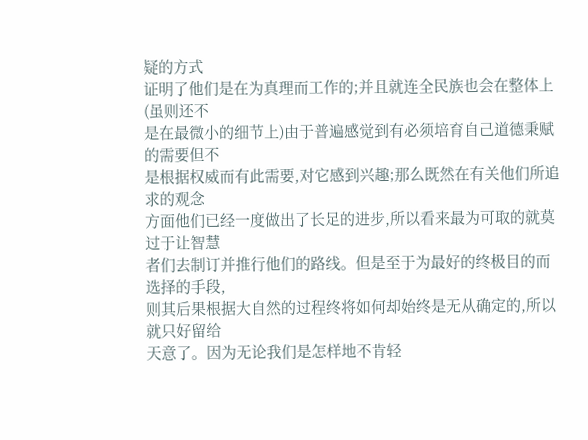疑的方式
证明了他们是在为真理而工作的;并且就连全民族也会在整体上(虽则还不
是在最微小的细节上)由于普遍感觉到有必须培育自己道德秉赋的需要但不
是根据权威而有此需要,对它感到兴趣;那么既然在有关他们所追求的观念
方面他们已经一度做出了长足的进步,所以看来最为可取的就莫过于让智慧
者们去制订并推行他们的路线。但是至于为最好的终极目的而选择的手段,
则其后果根据大自然的过程终将如何却始终是无从确定的,所以就只好留给
天意了。因为无论我们是怎样地不肯轻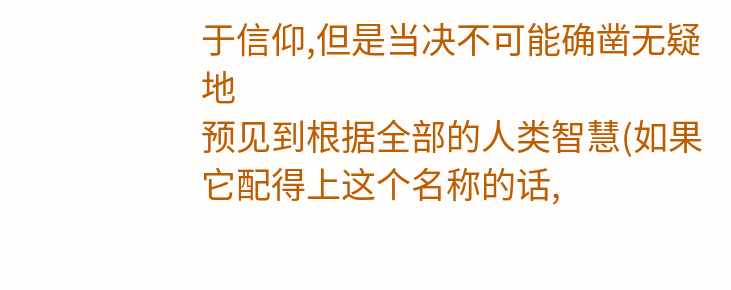于信仰,但是当决不可能确凿无疑地
预见到根据全部的人类智慧(如果它配得上这个名称的话,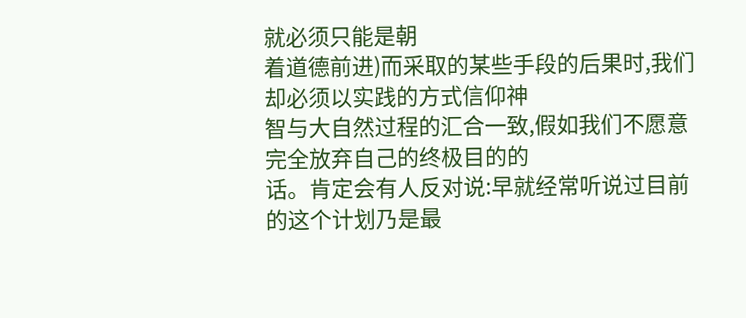就必须只能是朝
着道德前进)而采取的某些手段的后果时,我们却必须以实践的方式信仰神
智与大自然过程的汇合一致,假如我们不愿意完全放弃自己的终极目的的
话。肯定会有人反对说:早就经常听说过目前的这个计划乃是最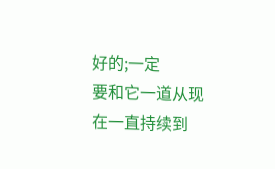好的;一定
要和它一道从现在一直持续到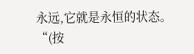永远,它就是永恒的状态。“(按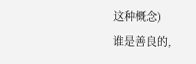这种概念)
谁是善良的,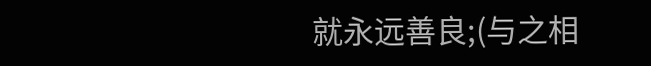就永远善良;(与之相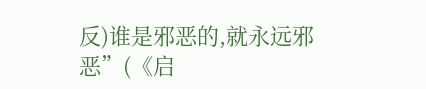反)谁是邪恶的,就永远邪恶”(《启